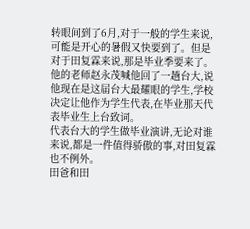转眼间到了6月,对于一般的学生来说,可能是开心的暑假又快要到了。但是对于田复霖来说,那是毕业季要来了。他的老师赵永茂喊他回了一趟台大,说他现在是这届台大最耀眼的学生,学校决定让他作为学生代表,在毕业那天代表毕业生上台致词。
代表台大的学生做毕业演讲,无论对谁来说,都是一件值得骄傲的事,对田复霖也不例外。
田爸和田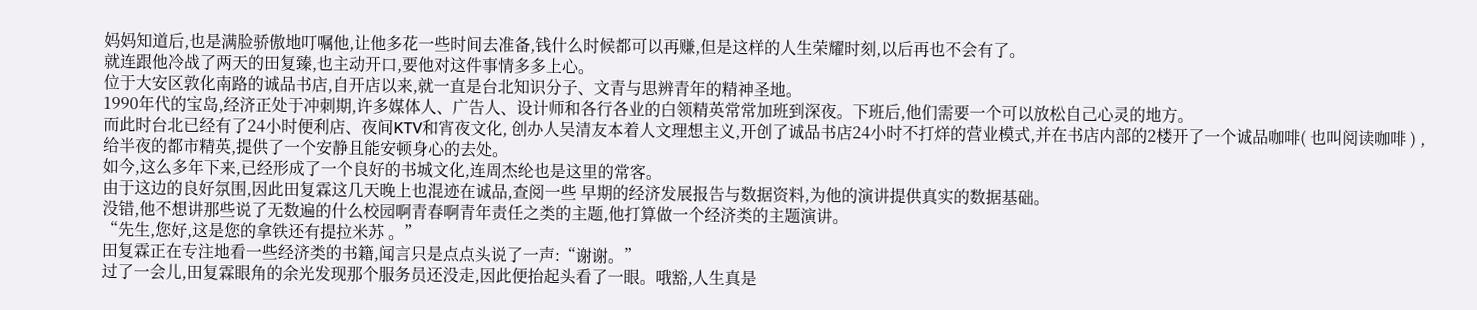妈妈知道后,也是满脸骄傲地叮嘱他,让他多花一些时间去准备,钱什么时候都可以再赚,但是这样的人生荣耀时刻,以后再也不会有了。
就连跟他冷战了两天的田复臻,也主动开口,要他对这件事情多多上心。
位于大安区敦化南路的诚品书店,自开店以来,就一直是台北知识分子、文青与思辨青年的精神圣地。
1990年代的宝岛,经济正处于冲刺期,许多媒体人、广告人、设计师和各行各业的白领精英常常加班到深夜。下班后,他们需要一个可以放松自己心灵的地方。
而此时台北已经有了24小时便利店、夜间KTV和宵夜文化, 创办人吴清友本着人文理想主义,开创了诚品书店24小时不打烊的营业模式,并在书店内部的2楼开了一个诚品咖啡( 也叫阅读咖啡 ) ,给半夜的都市精英,提供了一个安静且能安顿身心的去处。
如今,这么多年下来,已经形成了一个良好的书城文化,连周杰纶也是这里的常客。
由于这边的良好氛围,因此田复霖这几天晚上也混迹在诚品,查阅一些 早期的经济发展报告与数据资料,为他的演讲提供真实的数据基础。
没错,他不想讲那些说了无数遍的什么校园啊青春啊青年责任之类的主题,他打算做一个经济类的主题演讲。
“先生,您好,这是您的拿铁还有提拉米苏 。”
田复霖正在专注地看一些经济类的书籍,闻言只是点点头说了一声:“谢谢。”
过了一会儿,田复霖眼角的余光发现那个服务员还没走,因此便抬起头看了一眼。哦豁,人生真是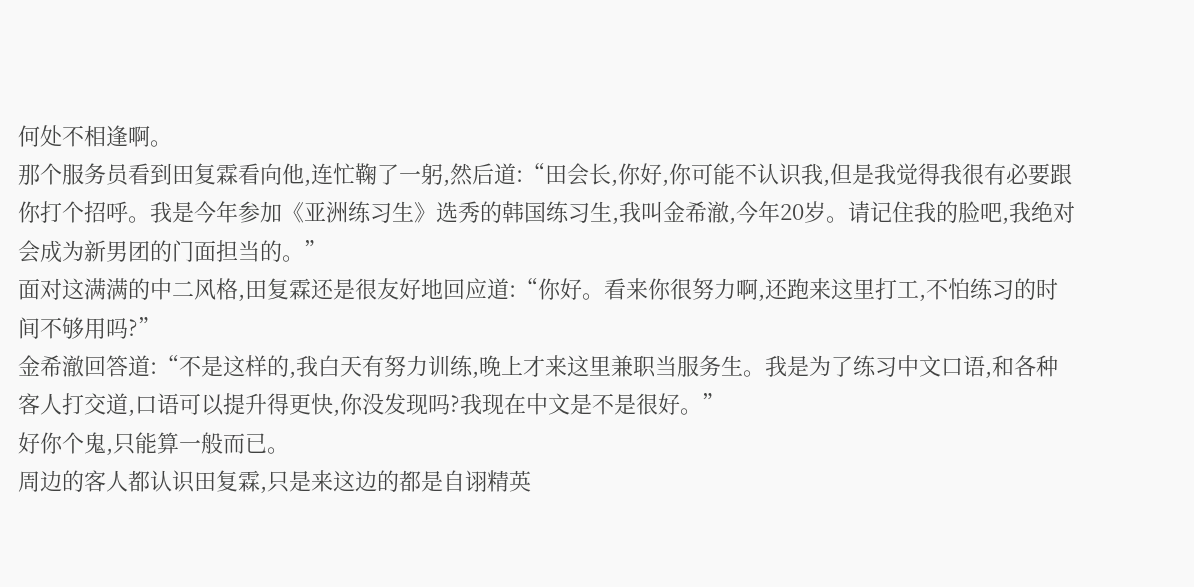何处不相逢啊。
那个服务员看到田复霖看向他,连忙鞠了一躬,然后道:“田会长,你好,你可能不认识我,但是我觉得我很有必要跟你打个招呼。我是今年参加《亚洲练习生》选秀的韩国练习生,我叫金希澈,今年20岁。请记住我的脸吧,我绝对会成为新男团的门面担当的。”
面对这满满的中二风格,田复霖还是很友好地回应道:“你好。看来你很努力啊,还跑来这里打工,不怕练习的时间不够用吗?”
金希澈回答道:“不是这样的,我白天有努力训练,晚上才来这里兼职当服务生。我是为了练习中文口语,和各种客人打交道,口语可以提升得更快,你没发现吗?我现在中文是不是很好。”
好你个鬼,只能算一般而已。
周边的客人都认识田复霖,只是来这边的都是自诩精英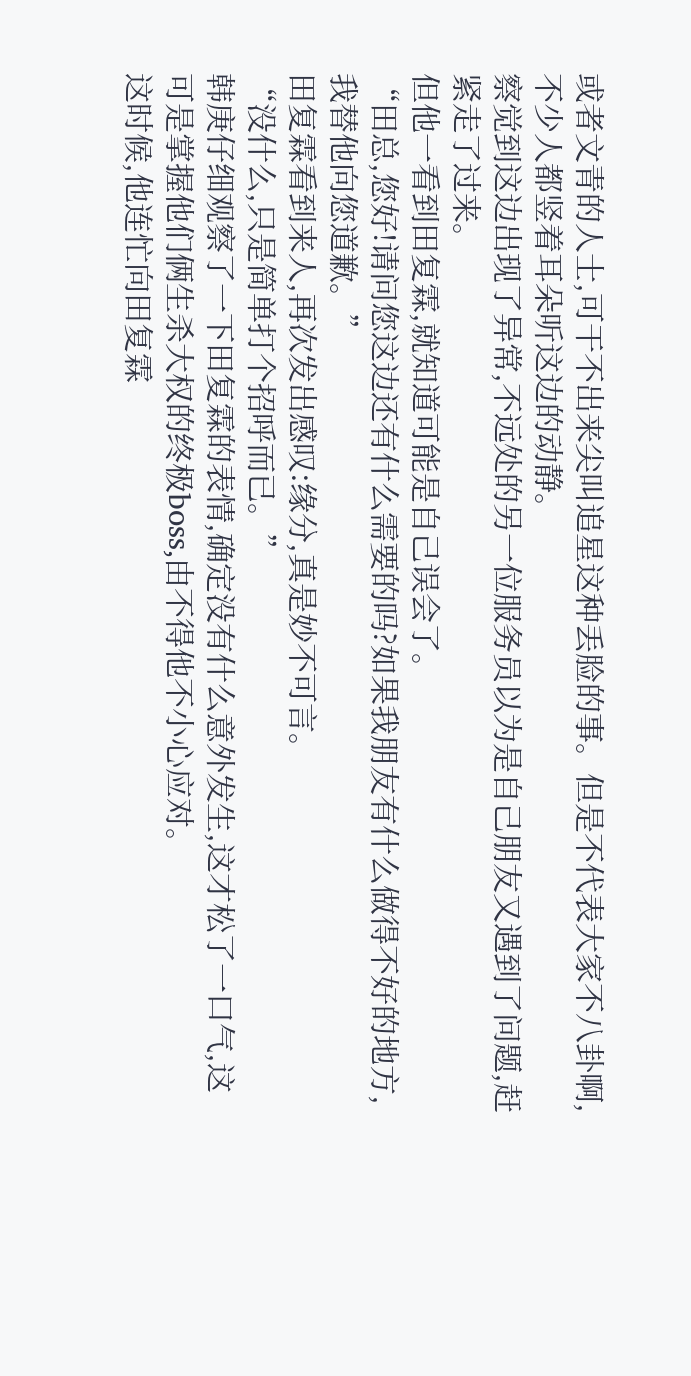或者文青的人士,可干不出来尖叫追星这种丢脸的事。但是不代表大家不八卦啊,不少人都竖着耳朵听这边的动静。
察觉到这边出现了异常,不远处的另一位服务员以为是自己朋友又遇到了问题,赶紧走了过来。
但他一看到田复霖,就知道可能是自己误会了。
“田总,您好!请问您这边还有什么需要的吗?如果我朋友有什么做得不好的地方,我替他向您道歉。”
田复霖看到来人,再次发出感叹:缘分,真是妙不可言。
“没什么,只是简单打个招呼而已。”
韩庚仔细观察了一下田复霖的表情,确定没有什么意外发生,这才松了一口气,这可是掌握他们俩生杀大权的终极boss,由不得他不小心应对。
这时候,他连忙向田复霖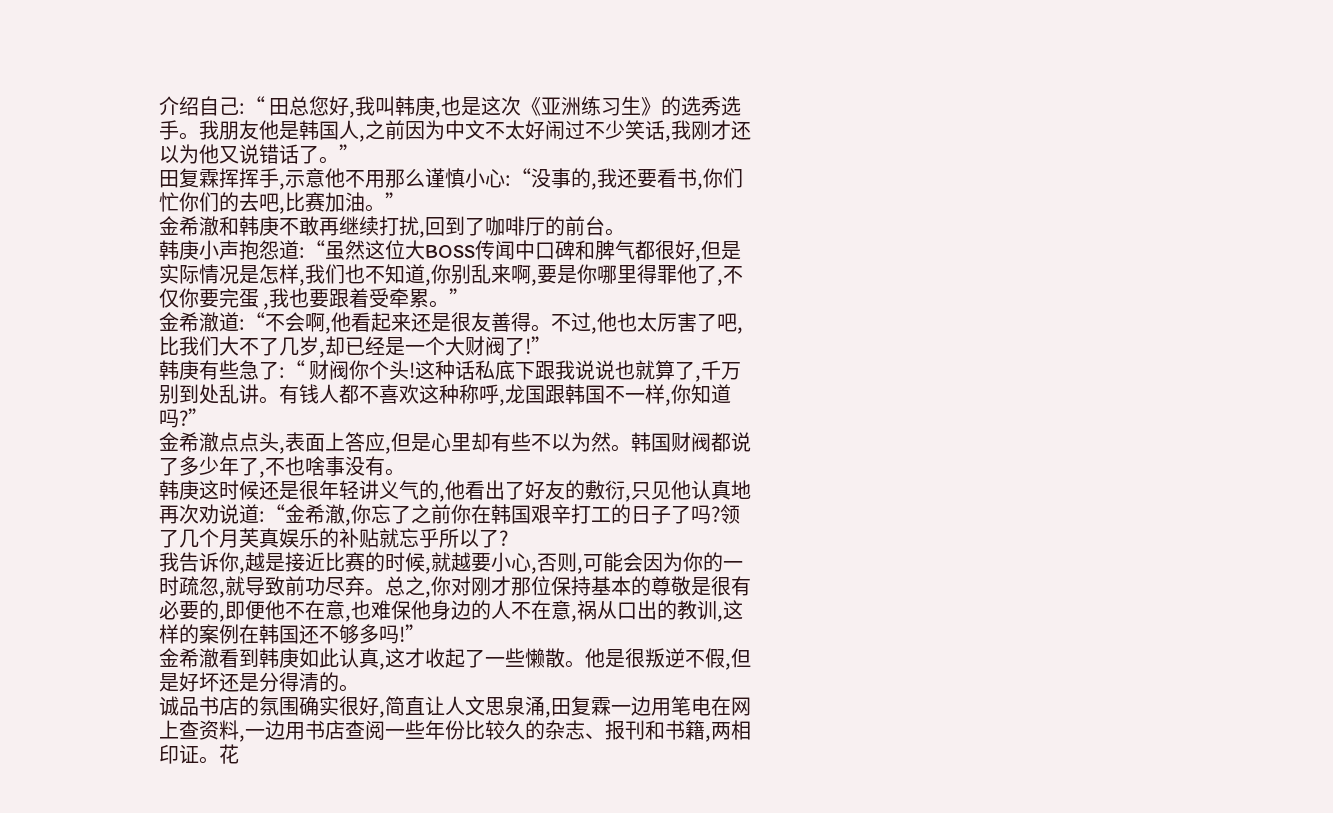介绍自己:“ 田总您好,我叫韩庚,也是这次《亚洲练习生》的选秀选手。我朋友他是韩国人,之前因为中文不太好闹过不少笑话,我刚才还以为他又说错话了。”
田复霖挥挥手,示意他不用那么谨慎小心:“没事的,我还要看书,你们忙你们的去吧,比赛加油。”
金希澈和韩庚不敢再继续打扰,回到了咖啡厅的前台。
韩庚小声抱怨道:“虽然这位大BOSS传闻中口碑和脾气都很好,但是实际情况是怎样,我们也不知道,你别乱来啊,要是你哪里得罪他了,不仅你要完蛋 ,我也要跟着受牵累。”
金希澈道:“不会啊,他看起来还是很友善得。不过,他也太厉害了吧,比我们大不了几岁,却已经是一个大财阀了!”
韩庚有些急了:“ 财阀你个头!这种话私底下跟我说说也就算了,千万别到处乱讲。有钱人都不喜欢这种称呼,龙国跟韩国不一样,你知道吗?”
金希澈点点头,表面上答应,但是心里却有些不以为然。韩国财阀都说了多少年了,不也啥事没有。
韩庚这时候还是很年轻讲义气的,他看出了好友的敷衍,只见他认真地再次劝说道:“金希澈,你忘了之前你在韩国艰辛打工的日子了吗?领了几个月芙真娱乐的补贴就忘乎所以了?
我告诉你,越是接近比赛的时候,就越要小心,否则,可能会因为你的一时疏忽,就导致前功尽弃。总之,你对刚才那位保持基本的尊敬是很有必要的,即便他不在意,也难保他身边的人不在意,祸从口出的教训,这样的案例在韩国还不够多吗!”
金希澈看到韩庚如此认真,这才收起了一些懒散。他是很叛逆不假,但是好坏还是分得清的。
诚品书店的氛围确实很好,简直让人文思泉涌,田复霖一边用笔电在网上查资料,一边用书店查阅一些年份比较久的杂志、报刊和书籍,两相印证。花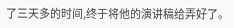了三天多的时间,终于将他的演讲稿给弄好了。